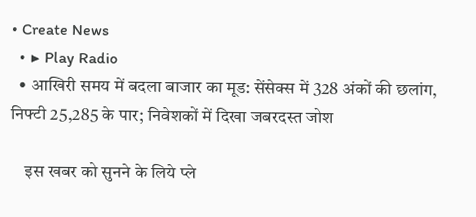• Create News
  • ▶ Play Radio
  • आखिरी समय में बदला बाजार का मूड: सेंसेक्स में 328 अंकों की छलांग, निफ्टी 25,285 के पार; निवेशकों में दिखा जबरदस्त जोश

    इस खबर को सुनने के लिये प्ले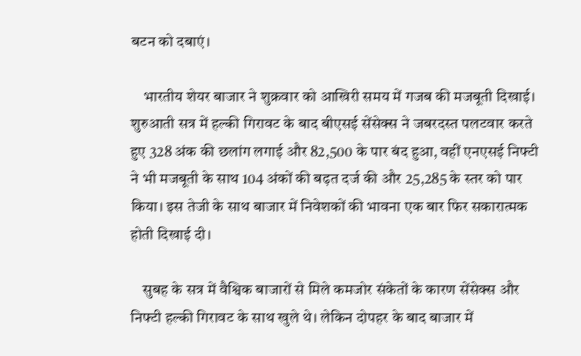बटन को दबाएं।

    भारतीय शेयर बाजार ने शुक्रवार को आखिरी समय में गजब की मजबूती दिखाई। शुरुआती सत्र में हल्की गिरावट के बाद बीएसई सेंसेक्स ने जबरदस्त पलटवार करते हुए 328 अंक की छलांग लगाई और 82,500 के पार बंद हुआ, वहीं एनएसई निफ्टी ने भी मजबूती के साथ 104 अंकों की बढ़त दर्ज की और 25,285 के स्तर को पार किया। इस तेजी के साथ बाजार में निवेशकों की भावना एक बार फिर सकारात्मक होती दिखाई दी।

    सुबह के सत्र में वैश्विक बाजारों से मिले कमजोर संकेतों के कारण सेंसेक्स और निफ्टी हल्की गिरावट के साथ खुले थे। लेकिन दोपहर के बाद बाजार में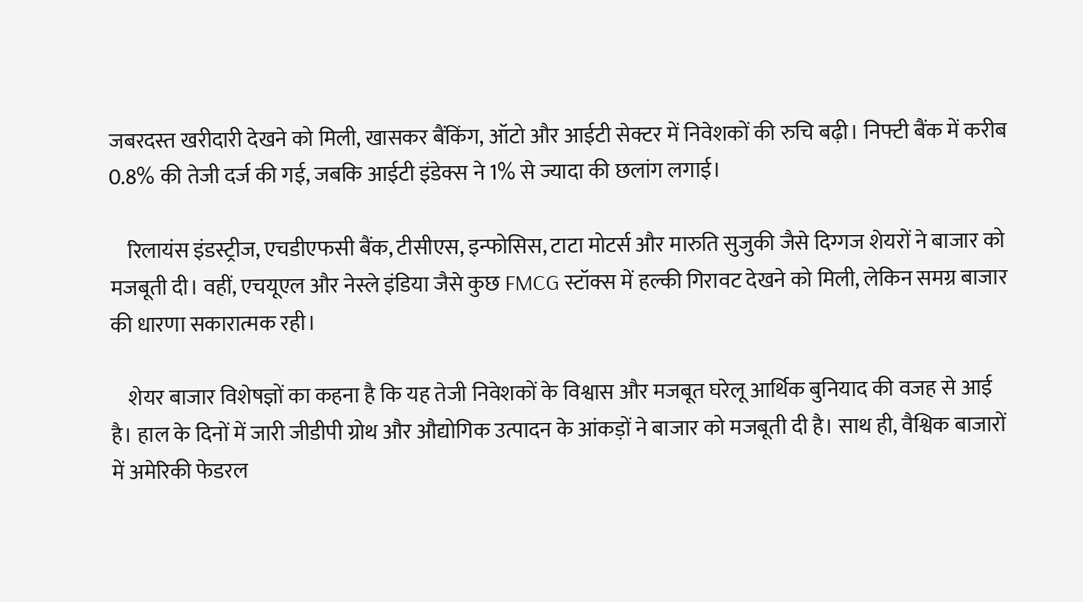जबरदस्त खरीदारी देखने को मिली, खासकर बैंकिंग, ऑटो और आईटी सेक्टर में निवेशकों की रुचि बढ़ी। निफ्टी बैंक में करीब 0.8% की तेजी दर्ज की गई, जबकि आईटी इंडेक्स ने 1% से ज्यादा की छलांग लगाई।

    रिलायंस इंडस्ट्रीज, एचडीएफसी बैंक, टीसीएस, इन्फोसिस, टाटा मोटर्स और मारुति सुजुकी जैसे दिग्गज शेयरों ने बाजार को मजबूती दी। वहीं, एचयूएल और नेस्ले इंडिया जैसे कुछ FMCG स्टॉक्स में हल्की गिरावट देखने को मिली, लेकिन समग्र बाजार की धारणा सकारात्मक रही।

    शेयर बाजार विशेषज्ञों का कहना है कि यह तेजी निवेशकों के विश्वास और मजबूत घरेलू आर्थिक बुनियाद की वजह से आई है। हाल के दिनों में जारी जीडीपी ग्रोथ और औद्योगिक उत्पादन के आंकड़ों ने बाजार को मजबूती दी है। साथ ही, वैश्विक बाजारों में अमेरिकी फेडरल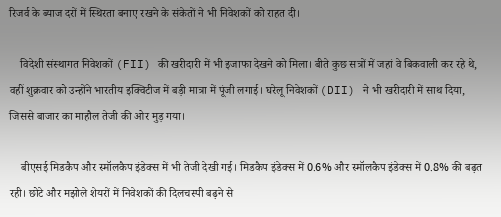रिजर्व के ब्याज दरों में स्थिरता बनाए रखने के संकेतों ने भी निवेशकों को राहत दी।

    विदेशी संस्थागत निवेशकों (FII) की खरीदारी में भी इजाफा देखने को मिला। बीते कुछ सत्रों में जहां वे बिकवाली कर रहे थे, वहीं शुक्रवार को उन्होंने भारतीय इक्विटीज में बड़ी मात्रा में पूंजी लगाई। घरेलू निवेशकों (DII) ने भी खरीदारी में साथ दिया, जिससे बाजार का माहौल तेजी की ओर मुड़ गया।

    बीएसई मिडकैप और स्मॉलकैप इंडेक्स में भी तेजी देखी गई। मिडकैप इंडेक्स में 0.6% और स्मॉलकैप इंडेक्स में 0.8% की बढ़त रही। छोटे और मझोले शेयरों में निवेशकों की दिलचस्पी बढ़ने से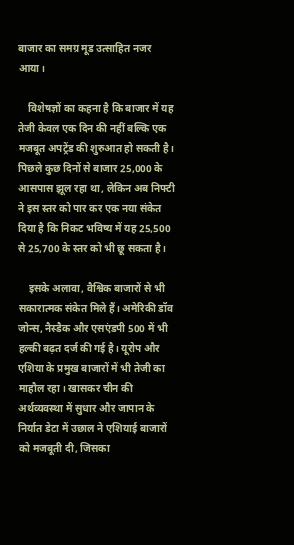बाजार का समग्र मूड उत्साहित नजर आया।

    विशेषज्ञों का कहना है कि बाजार में यह तेजी केवल एक दिन की नहीं बल्कि एक मजबूत अपट्रेंड की शुरुआत हो सकती है। पिछले कुछ दिनों से बाजार 25,000 के आसपास झूल रहा था, लेकिन अब निफ्टी ने इस स्तर को पार कर एक नया संकेत दिया है कि निकट भविष्य में यह 25,500 से 25,700 के स्तर को भी छू सकता है।

    इसके अलावा, वैश्विक बाजारों से भी सकारात्मक संकेत मिले हैं। अमेरिकी डॉव जोन्स, नैस्डैक और एसएंडपी 500 में भी हल्की बढ़त दर्ज की गई है। यूरोप और एशिया के प्रमुख बाजारों में भी तेजी का माहौल रहा। खासकर चीन की अर्थव्यवस्था में सुधार और जापान के निर्यात डेटा में उछाल ने एशियाई बाजारों को मजबूती दी, जिसका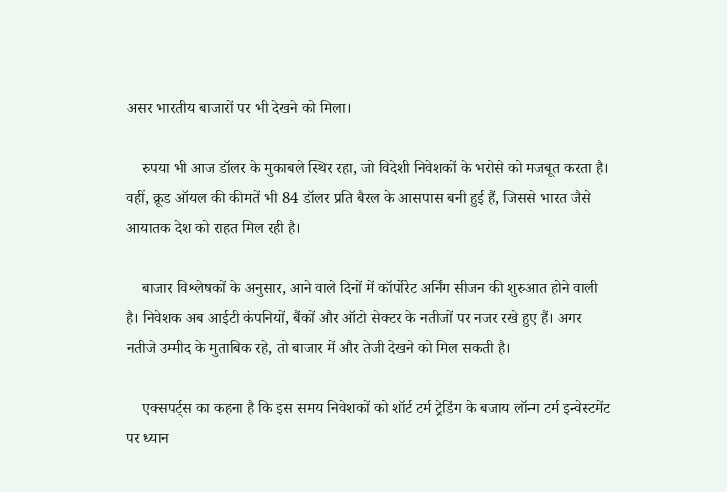असर भारतीय बाजारों पर भी देखने को मिला।

    रुपया भी आज डॉलर के मुकाबले स्थिर रहा, जो विदेशी निवेशकों के भरोसे को मजबूत करता है। वहीं, क्रूड ऑयल की कीमतें भी 84 डॉलर प्रति बैरल के आसपास बनी हुई हैं, जिससे भारत जैसे आयातक देश को राहत मिल रही है।

    बाजार विश्लेषकों के अनुसार, आने वाले दिनों में कॉर्पोरेट अर्निंग सीजन की शुरुआत होने वाली है। निवेशक अब आईटी कंपनियों, बैंकों और ऑटो सेक्टर के नतीजों पर नजर रखे हुए हैं। अगर नतीजे उम्मीद के मुताबिक रहे, तो बाजार में और तेजी देखने को मिल सकती है।

    एक्सपर्ट्स का कहना है कि इस समय निवेशकों को शॉर्ट टर्म ट्रेडिंग के बजाय लॉन्ग टर्म इन्वेस्टमेंट पर ध्यान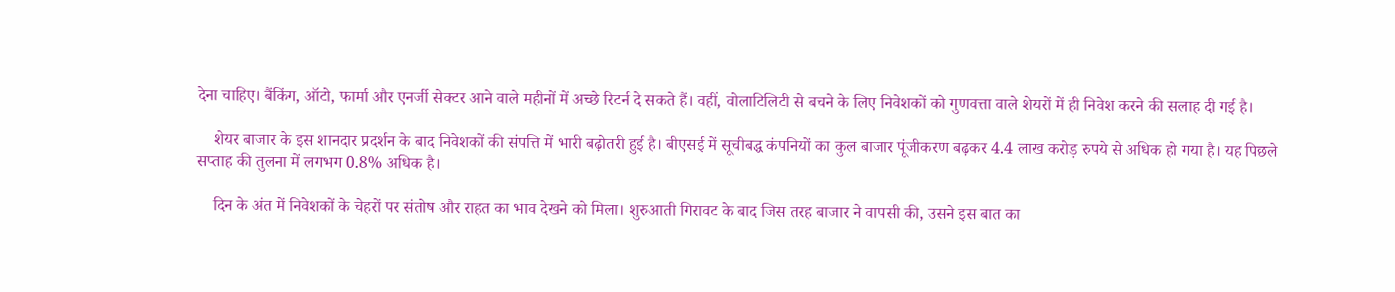देना चाहिए। बैंकिंग, ऑटो, फार्मा और एनर्जी सेक्टर आने वाले महीनों में अच्छे रिटर्न दे सकते हैं। वहीं, वोलाटिलिटी से बचने के लिए निवेशकों को गुणवत्ता वाले शेयरों में ही निवेश करने की सलाह दी गई है।

    शेयर बाजार के इस शानदार प्रदर्शन के बाद निवेशकों की संपत्ति में भारी बढ़ोतरी हुई है। बीएसई में सूचीबद्ध कंपनियों का कुल बाजार पूंजीकरण बढ़कर 4.4 लाख करोड़ रुपये से अधिक हो गया है। यह पिछले सप्ताह की तुलना में लगभग 0.8% अधिक है।

    दिन के अंत में निवेशकों के चेहरों पर संतोष और राहत का भाव देखने को मिला। शुरुआती गिरावट के बाद जिस तरह बाजार ने वापसी की, उसने इस बात का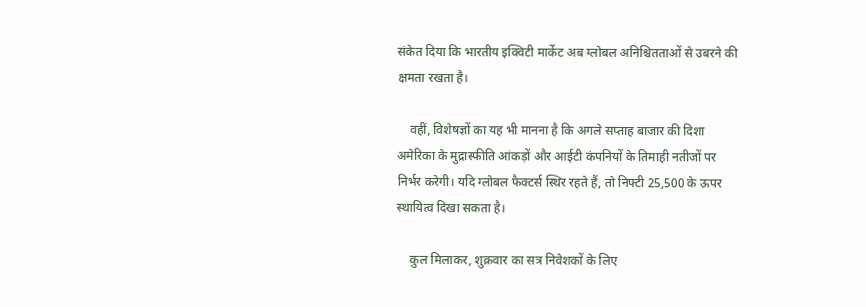संकेत दिया कि भारतीय इक्विटी मार्केट अब ग्लोबल अनिश्चितताओं से उबरने की क्षमता रखता है।

    वहीं, विशेषज्ञों का यह भी मानना है कि अगले सप्ताह बाजार की दिशा अमेरिका के मुद्रास्फीति आंकड़ों और आईटी कंपनियों के तिमाही नतीजों पर निर्भर करेगी। यदि ग्लोबल फैक्टर्स स्थिर रहते हैं, तो निफ्टी 25,500 के ऊपर स्थायित्व दिखा सकता है।

    कुल मिलाकर, शुक्रवार का सत्र निवेशकों के लिए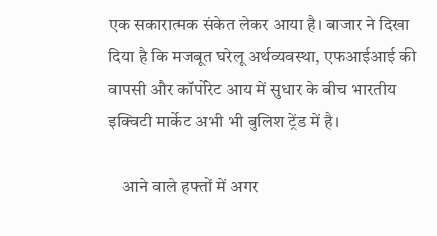एक सकारात्मक संकेत लेकर आया है। बाजार ने दिखा दिया है कि मजबूत घरेलू अर्थव्यवस्था, एफआईआई की वापसी और कॉर्पोरेट आय में सुधार के बीच भारतीय इक्विटी मार्केट अभी भी बुलिश ट्रेंड में है।

    आने वाले हफ्तों में अगर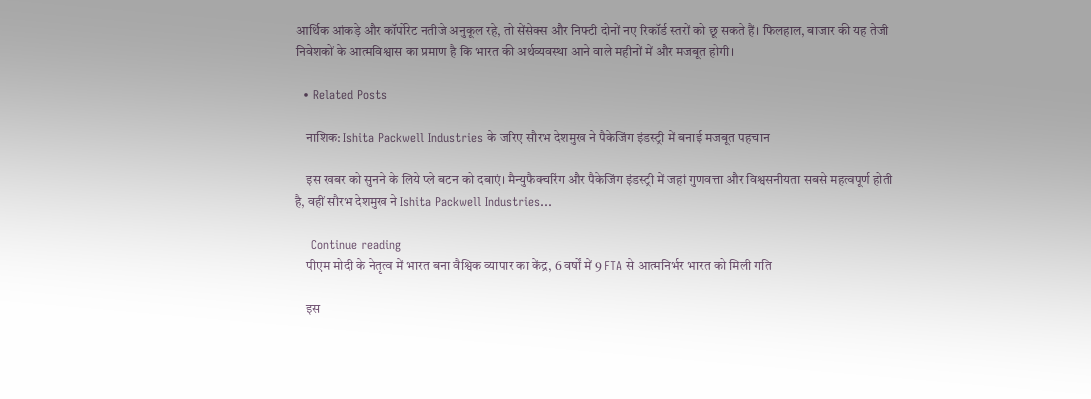आर्थिक आंकड़े और कॉर्पोरेट नतीजे अनुकूल रहे, तो सेंसेक्स और निफ्टी दोनों नए रिकॉर्ड स्तरों को छू सकते हैं। फिलहाल, बाजार की यह तेजी निवेशकों के आत्मविश्वास का प्रमाण है कि भारत की अर्थव्यवस्था आने वाले महीनों में और मजबूत होगी।

  • Related Posts

    नाशिक: Ishita Packwell Industries के जरिए सौरभ देशमुख ने पैकेजिंग इंडस्ट्री में बनाई मजबूत पहचान

    इस खबर को सुनने के लिये प्ले बटन को दबाएं। मैन्युफैक्चरिंग और पैकेजिंग इंडस्ट्री में जहां गुणवत्ता और विश्वसनीयता सबसे महत्वपूर्ण होती है, वहीं सौरभ देशमुख ने Ishita Packwell Industries…

    Continue reading
    पीएम मोदी के नेतृत्व में भारत बना वैश्विक व्यापार का केंद्र, 6 वर्षों में 9 FTA से आत्मनिर्भर भारत को मिली गति

    इस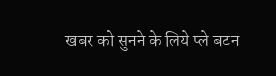खबर को सुनने के लिये प्ले बटन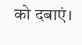को दबाएं।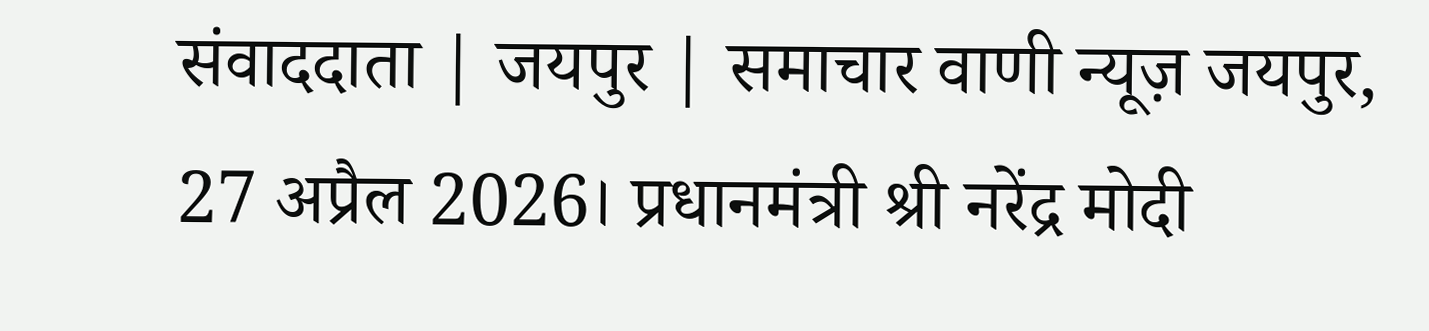संवाददाता | जयपुर | समाचार वाणी न्यूज़ जयपुर, 27 अप्रैल 2026। प्रधानमंत्री श्री नरेंद्र मोदी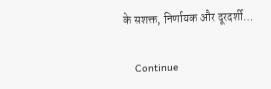के सशक्त, निर्णायक और दूरदर्शी…

    Continue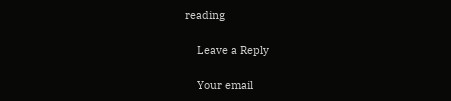reading

    Leave a Reply

    Your email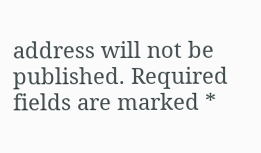address will not be published. Required fields are marked *